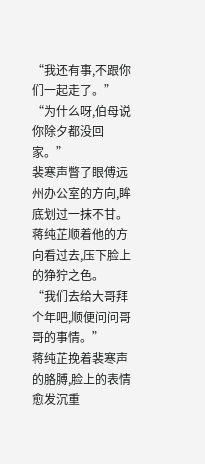“我还有事,不跟你们一起走了。”
“为什么呀,伯母说你除夕都没回家。”
裴寒声瞥了眼傅远州办公室的方向,眸底划过一抹不甘。
蒋纯芷顺着他的方向看过去,压下脸上的狰狞之色。
“我们去给大哥拜个年吧,顺便问问哥哥的事情。”
蒋纯芷挽着裴寒声的胳膊,脸上的表情愈发沉重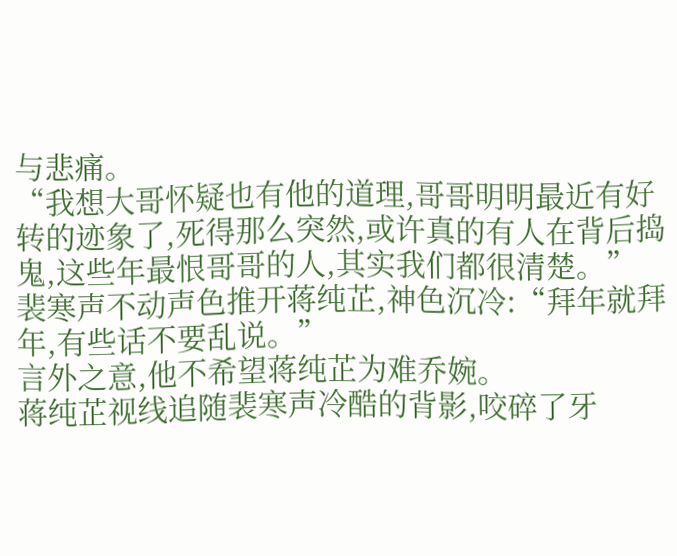与悲痛。
“我想大哥怀疑也有他的道理,哥哥明明最近有好转的迹象了,死得那么突然,或许真的有人在背后捣鬼,这些年最恨哥哥的人,其实我们都很清楚。”
裴寒声不动声色推开蒋纯芷,神色沉冷:“拜年就拜年,有些话不要乱说。”
言外之意,他不希望蒋纯芷为难乔婉。
蒋纯芷视线追随裴寒声冷酷的背影,咬碎了牙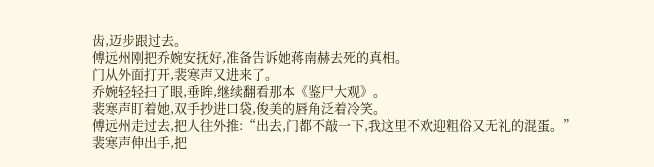齿,迈步跟过去。
傅远州刚把乔婉安抚好,准备告诉她蒋南赫去死的真相。
门从外面打开,裴寒声又进来了。
乔婉轻轻扫了眼,垂眸,继续翻看那本《鉴尸大观》。
裴寒声盯着她,双手抄进口袋,俊美的唇角泛着冷笑。
傅远州走过去,把人往外推:“出去,门都不敲一下,我这里不欢迎粗俗又无礼的混蛋。”
裴寒声伸出手,把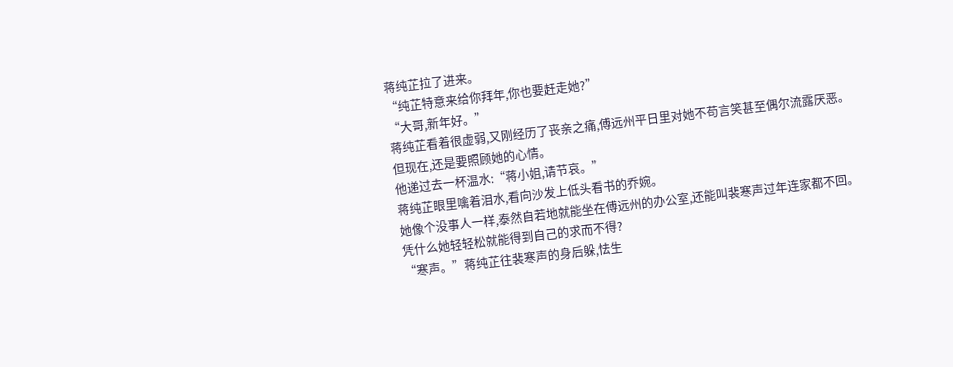蒋纯芷拉了进来。
“纯芷特意来给你拜年,你也要赶走她?”
“大哥,新年好。”
蒋纯芷看着很虚弱,又刚经历了丧亲之痛,傅远州平日里对她不苟言笑甚至偶尔流露厌恶。
但现在,还是要照顾她的心情。
他递过去一杯温水:“蒋小姐,请节哀。”
蒋纯芷眼里噙着泪水,看向沙发上低头看书的乔婉。
她像个没事人一样,泰然自若地就能坐在傅远州的办公室,还能叫裴寒声过年连家都不回。
凭什么她轻轻松就能得到自己的求而不得?
“寒声。”蒋纯芷往裴寒声的身后躲,怯生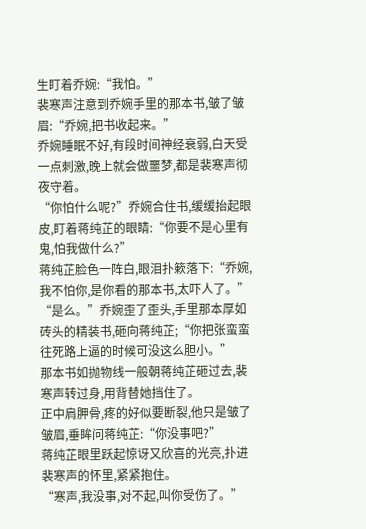生盯着乔婉:“我怕。”
裴寒声注意到乔婉手里的那本书,皱了皱眉:“乔婉,把书收起来。”
乔婉睡眠不好,有段时间神经衰弱,白天受一点刺激,晚上就会做噩梦,都是裴寒声彻夜守着。
“你怕什么呢?”乔婉合住书,缓缓抬起眼皮,盯着蒋纯芷的眼睛:“你要不是心里有鬼,怕我做什么?”
蒋纯芷脸色一阵白,眼泪扑簌落下:“乔婉,我不怕你,是你看的那本书,太吓人了。”
“是么。”乔婉歪了歪头,手里那本厚如砖头的精装书,砸向蒋纯芷;“你把张蛮蛮往死路上逼的时候可没这么胆小。”
那本书如抛物线一般朝蒋纯芷砸过去,裴寒声转过身,用背替她挡住了。
正中肩胛骨,疼的好似要断裂,他只是皱了皱眉,垂眸问蒋纯芷:“你没事吧?”
蒋纯芷眼里跃起惊讶又欣喜的光亮,扑进裴寒声的怀里,紧紧抱住。
“寒声,我没事,对不起,叫你受伤了。”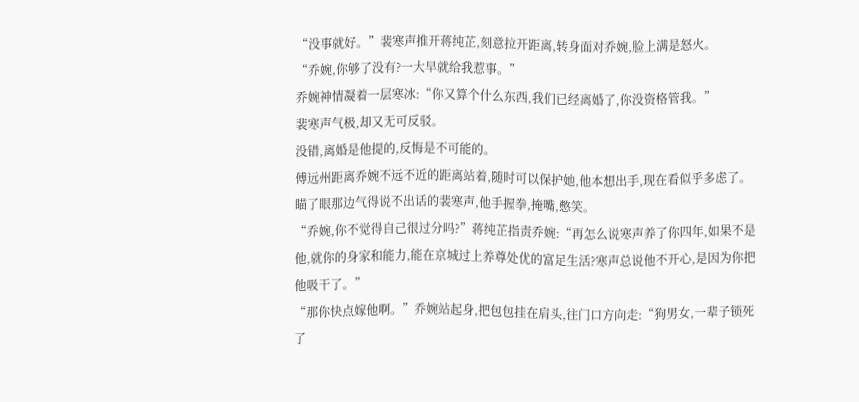“没事就好。”裴寒声推开蒋纯芷,刻意拉开距离,转身面对乔婉,脸上满是怒火。
“乔婉,你够了没有?一大早就给我惹事。”
乔婉神情凝着一层寒冰:“你又算个什么东西,我们已经离婚了,你没资格管我。”
裴寒声气极,却又无可反驳。
没错,离婚是他提的,反悔是不可能的。
傅远州距离乔婉不远不近的距离站着,随时可以保护她,他本想出手,现在看似乎多虑了。
瞄了眼那边气得说不出话的裴寒声,他手握拳,掩嘴,憋笑。
“乔婉,你不觉得自己很过分吗?”蒋纯芷指责乔婉:“再怎么说寒声养了你四年,如果不是他,就你的身家和能力,能在京城过上养尊处优的富足生活?寒声总说他不开心,是因为你把他吸干了。”
“那你快点嫁他啊。”乔婉站起身,把包包挂在肩头,往门口方向走:“狗男女,一辈子锁死了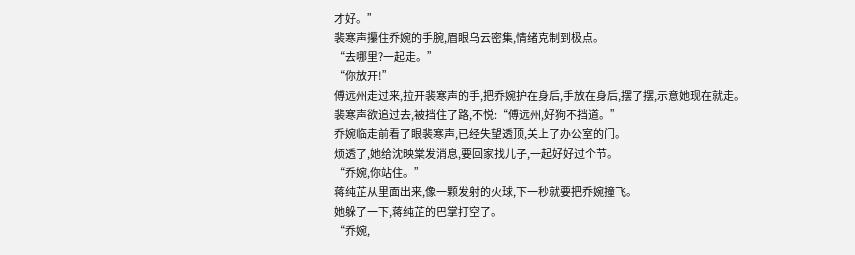才好。”
裴寒声攥住乔婉的手腕,眉眼乌云密集,情绪克制到极点。
“去哪里?一起走。”
“你放开!”
傅远州走过来,拉开裴寒声的手,把乔婉护在身后,手放在身后,摆了摆,示意她现在就走。
裴寒声欲追过去,被挡住了路,不悦:“傅远州,好狗不挡道。”
乔婉临走前看了眼裴寒声,已经失望透顶,关上了办公室的门。
烦透了,她给沈映棠发消息,要回家找儿子,一起好好过个节。
“乔婉,你站住。”
蒋纯芷从里面出来,像一颗发射的火球,下一秒就要把乔婉撞飞。
她躲了一下,蒋纯芷的巴掌打空了。
“乔婉,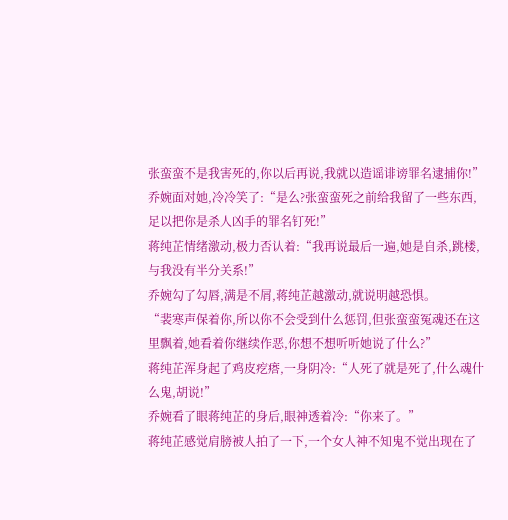张蛮蛮不是我害死的,你以后再说,我就以造谣诽谤罪名逮捕你!”
乔婉面对她,冷冷笑了:“是么?张蛮蛮死之前给我留了一些东西,足以把你是杀人凶手的罪名钉死!”
蒋纯芷情绪激动,极力否认着:“我再说最后一遍,她是自杀,跳楼,与我没有半分关系!”
乔婉勾了勾唇,满是不屑,蒋纯芷越激动,就说明越恐惧。
“裴寒声保着你,所以你不会受到什么惩罚,但张蛮蛮冤魂还在这里飘着,她看着你继续作恶,你想不想听听她说了什么?”
蒋纯芷浑身起了鸡皮疙瘩,一身阴冷:“人死了就是死了,什么魂什么鬼,胡说!”
乔婉看了眼蒋纯芷的身后,眼神透着冷:“你来了。”
蒋纯芷感觉肩膀被人拍了一下,一个女人神不知鬼不觉出现在了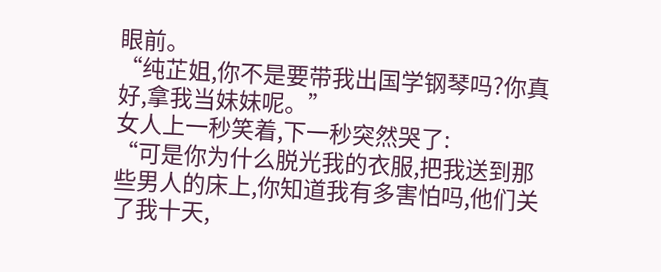眼前。
“纯芷姐,你不是要带我出国学钢琴吗?你真好,拿我当妹妹呢。”
女人上一秒笑着,下一秒突然哭了:
“可是你为什么脱光我的衣服,把我送到那些男人的床上,你知道我有多害怕吗,他们关了我十天,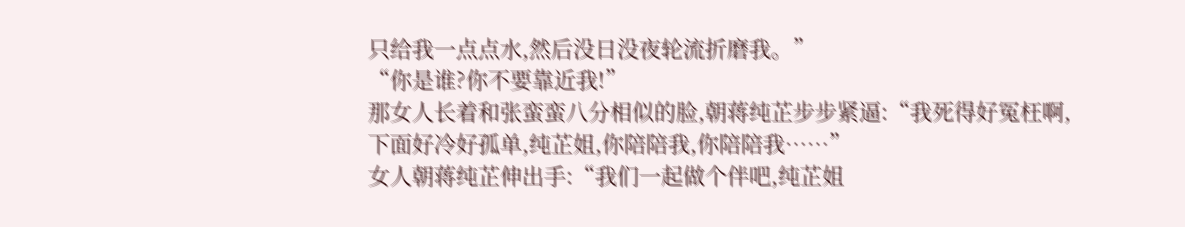只给我一点点水,然后没日没夜轮流折磨我。”
“你是谁?你不要靠近我!”
那女人长着和张蛮蛮八分相似的脸,朝蒋纯芷步步紧逼:“我死得好冤枉啊,下面好冷好孤单,纯芷姐,你陪陪我,你陪陪我……”
女人朝蒋纯芷伸出手:“我们一起做个伴吧,纯芷姐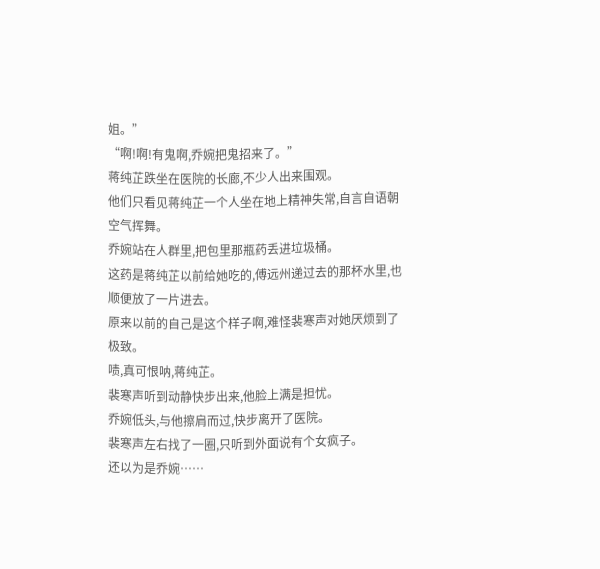姐。”
“啊!啊!有鬼啊,乔婉把鬼招来了。”
蒋纯芷跌坐在医院的长廊,不少人出来围观。
他们只看见蒋纯芷一个人坐在地上精神失常,自言自语朝空气挥舞。
乔婉站在人群里,把包里那瓶药丢进垃圾桶。
这药是蒋纯芷以前给她吃的,傅远州递过去的那杯水里,也顺便放了一片进去。
原来以前的自己是这个样子啊,难怪裴寒声对她厌烦到了极致。
啧,真可恨呐,蒋纯芷。
裴寒声听到动静快步出来,他脸上满是担忧。
乔婉低头,与他擦肩而过,快步离开了医院。
裴寒声左右找了一圈,只听到外面说有个女疯子。
还以为是乔婉……